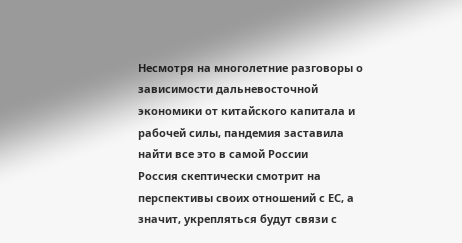Несмотря на многолетние разговоры о зависимости дальневосточной экономики от китайского капитала и рабочей силы, пандемия заставила найти все это в самой России
Россия скептически смотрит на перспективы своих отношений с ЕС, а значит, укрепляться будут связи с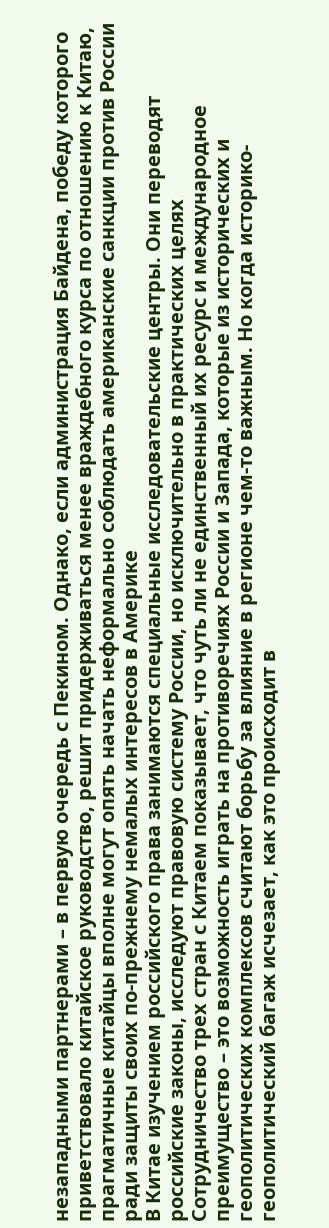незападными партнерами – в первую очередь с Пекином. Однако, если администрация Байдена, победу которого приветствовало китайское руководство, решит придерживаться менее враждебного курса по отношению к Китаю, прагматичные китайцы вполне могут опять начать неформально соблюдать американские санкции против России ради защиты своих по-прежнему немалых интересов в Америке
В Китае изучением российского права занимаются специальные исследовательские центры. Они переводят российские законы, исследуют правовую систему России, но исключительно в практических целях
Сотрудничество трех стран с Китаем показывает, что чуть ли не единственный их ресурс и международное преимущество – это возможность играть на противоречиях России и Запада, которые из исторических и геополитических комплексов считают борьбу за влияние в регионе чем-то важным. Но когда историко-геополитический багаж исчезает, как это происходит в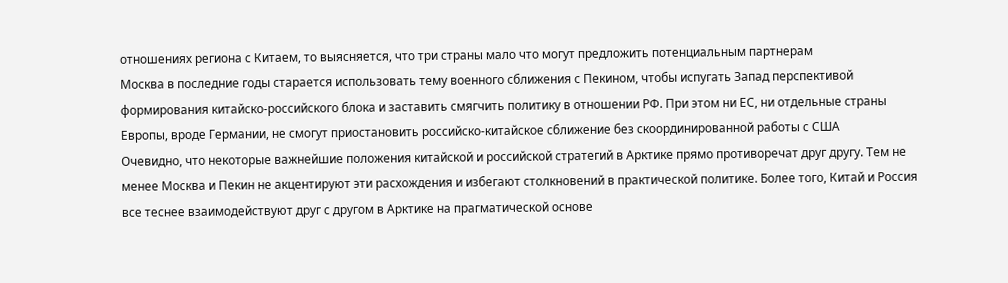отношениях региона с Китаем, то выясняется, что три страны мало что могут предложить потенциальным партнерам
Москва в последние годы старается использовать тему военного сближения с Пекином, чтобы испугать Запад перспективой формирования китайско-российского блока и заставить смягчить политику в отношении РФ. При этом ни ЕС, ни отдельные страны Европы, вроде Германии, не смогут приостановить российско-китайское сближение без скоординированной работы с США
Очевидно, что некоторые важнейшие положения китайской и российской стратегий в Арктике прямо противоречат друг другу. Тем не менее Москва и Пекин не акцентируют эти расхождения и избегают столкновений в практической политике. Более того, Китай и Россия все теснее взаимодействуют друг с другом в Арктике на прагматической основе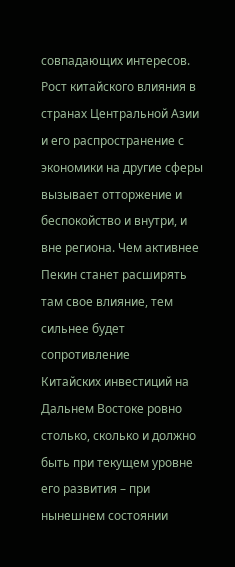совпадающих интересов.
Рост китайского влияния в странах Центральной Азии и его распространение с экономики на другие сферы вызывает отторжение и беспокойство и внутри, и вне региона. Чем активнее Пекин станет расширять там свое влияние, тем сильнее будет сопротивление
Китайских инвестиций на Дальнем Востоке ровно столько, сколько и должно быть при текущем уровне его развития – при нынешнем состоянии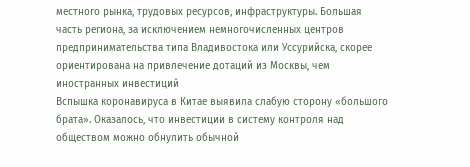местного рынка, трудовых ресурсов, инфраструктуры. Большая часть региона, за исключением немногочисленных центров предпринимательства типа Владивостока или Уссурийска, скорее ориентирована на привлечение дотаций из Москвы, чем иностранных инвестиций
Вспышка коронавируса в Китае выявила слабую сторону «большого брата». Оказалось, что инвестиции в систему контроля над обществом можно обнулить обычной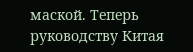маской. Теперь руководству Китая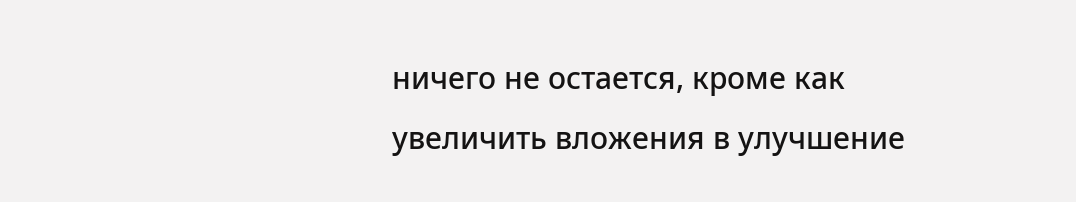ничего не остается, кроме как увеличить вложения в улучшение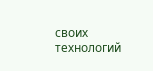своих технологий